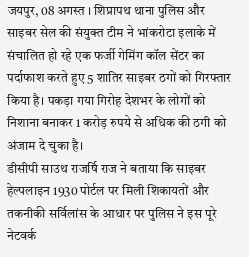जयपुर, 08 अगस्त । शिप्रापथ थाना पुलिस और साइबर सेल की संयुक्त टीम ने भांकरोटा इलाके में संचालित हो रहे एक फर्जी गेमिंग कॉल सेंटर का पर्दाफाश करते हुए 5 शातिर साइबर ठगों को गिरफ्तार किया है। पकड़ा गया गिरोह देशभर के लोगों को निशाना बनाकर 1 करोड़ रुपये से अधिक की ठगी को अंजाम दे चुका है।
डीसीपी साउथ राजर्षि राज ने बताया कि साइबर हेल्पलाइन 1930 पोर्टल पर मिली शिकायतों और तकनीकी सर्विलांस के आधार पर पुलिस ने इस पूरे नेटवर्क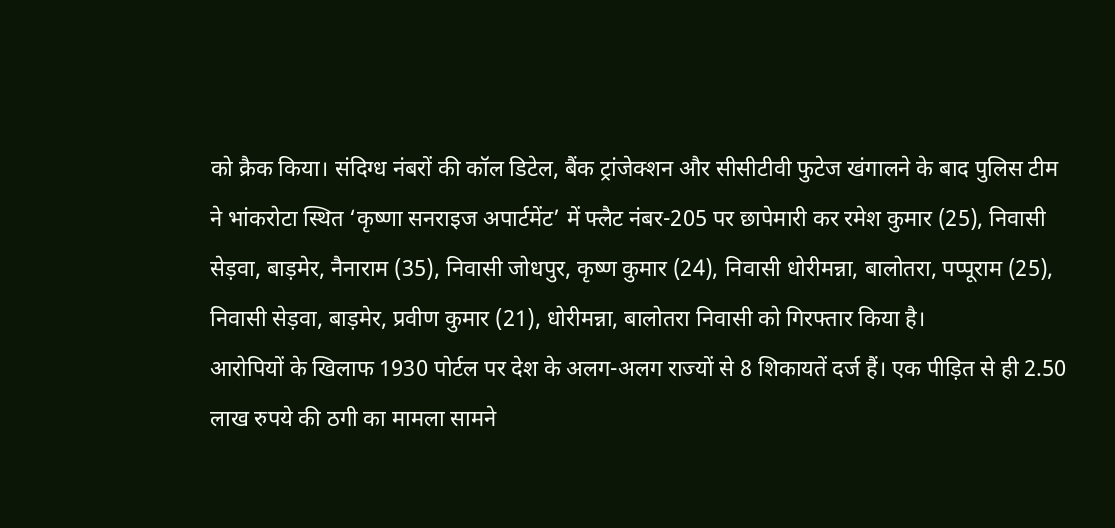को क्रैक किया। संदिग्ध नंबरों की कॉल डिटेल, बैंक ट्रांजेक्शन और सीसीटीवी फुटेज खंगालने के बाद पुलिस टीम ने भांकरोटा स्थित ‘कृष्णा सनराइज अपार्टमेंट’ में फ्लैट नंबर-205 पर छापेमारी कर रमेश कुमार (25), निवासी सेड़वा, बाड़मेर, नैनाराम (35), निवासी जोधपुर, कृष्ण कुमार (24), निवासी धोरीमन्ना, बालोतरा, पप्पूराम (25), निवासी सेड़वा, बाड़मेर, प्रवीण कुमार (21), धोरीमन्ना, बालोतरा निवासी को गिरफ्तार किया है।
आरोपियों के खिलाफ 1930 पोर्टल पर देश के अलग-अलग राज्यों से 8 शिकायतें दर्ज हैं। एक पीड़ित से ही 2.50 लाख रुपये की ठगी का मामला सामने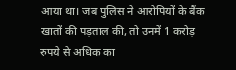आया था। जब पुलिस ने आरोपियों के बैंक खातों की पड़ताल की, तो उनमें 1 करोड़ रुपये से अधिक का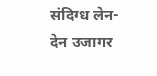संदिग्ध लेन-देन उजागर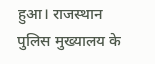हुआ। राजस्थान पुलिस मुख्यालय के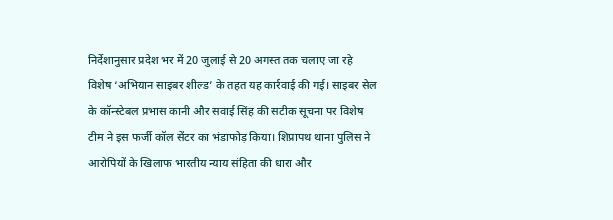निर्देशानुसार प्रदेश भर में 20 जुलाई से 20 अगस्त तक चलाए जा रहे विशेष ‘अभियान साइबर शील्ड’ के तहत यह कार्रवाई की गई। साइबर सेल के कॉन्स्टेबल प्रभास कानी और सवाई सिंह की सटीक सूचना पर विशेष टीम ने इस फर्जी कॉल सेंटर का भंडाफोड़ किया। शिप्रापथ थाना पुलिस ने आरोपियों के खिलाफ भारतीय न्याय संहिता की धारा और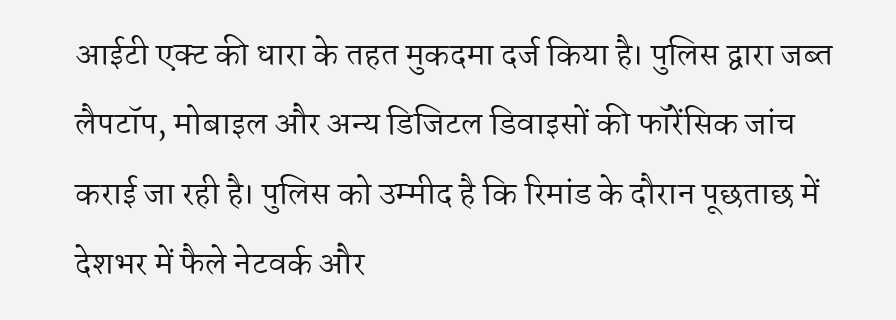आईटी एक्ट की धारा के तहत मुकदमा दर्ज किया है। पुलिस द्वारा जब्त लैपटॉप, मोबाइल और अन्य डिजिटल डिवाइसों की फॉरेंसिक जांच कराई जा रही है। पुलिस को उम्मीद है कि रिमांड के दौरान पूछताछ में देशभर में फैले नेटवर्क और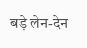बड़े लेन-देन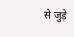से जुड़े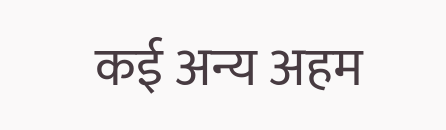कई अन्य अहम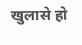खुलासे हो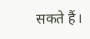सकते हैं।